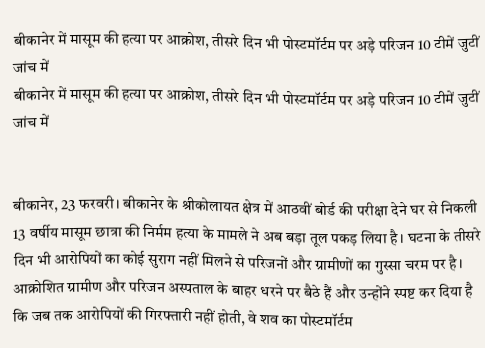बीकानेर में मासूम की हत्या पर आक्रोश, तीसरे दिन भी पोस्टमॉर्टम पर अड़े परिजन 10 टीमें जुटीं जांच में
बीकानेर में मासूम की हत्या पर आक्रोश, तीसरे दिन भी पोस्टमॉर्टम पर अड़े परिजन 10 टीमें जुटीं जांच में


बीकानेर, 23 फरवरी। बीकानेर के श्रीकोलायत क्षेत्र में आठवीं बोर्ड की परीक्षा देने घर से निकली 13 वर्षीय मासूम छात्रा की निर्मम हत्या के मामले ने अब बड़ा तूल पकड़ लिया है। घटना के तीसरे दिन भी आरोपियों का कोई सुराग नहीं मिलने से परिजनों और ग्रामीणों का गुस्सा चरम पर है। आक्रोशित ग्रामीण और परिजन अस्पताल के बाहर धरने पर बैठे हैं और उन्होंने स्पष्ट कर दिया है कि जब तक आरोपियों की गिरफ्तारी नहीं होती, वे शव का पोस्टमॉर्टम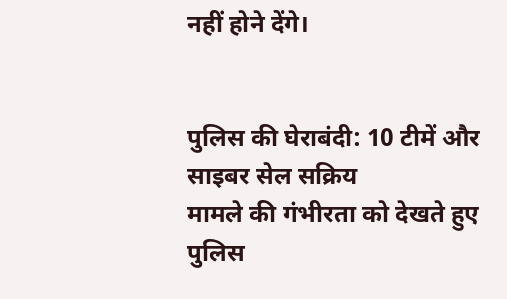नहीं होने देंगे।


पुलिस की घेराबंदी: 10 टीमें और साइबर सेल सक्रिय
मामले की गंभीरता को देखते हुए पुलिस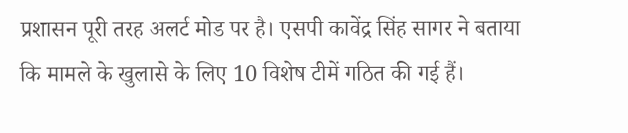प्रशासन पूरी तरह अलर्ट मोड पर है। एसपी कावेंद्र सिंह सागर ने बताया कि मामले के खुलासे के लिए 10 विशेष टीमें गठित की गई हैं।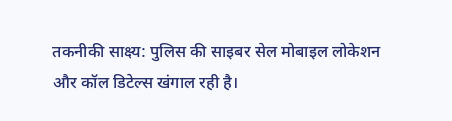तकनीकी साक्ष्य: पुलिस की साइबर सेल मोबाइल लोकेशन और कॉल डिटेल्स खंगाल रही है।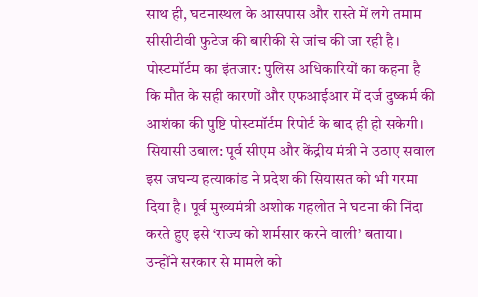साथ ही, घटनास्थल के आसपास और रास्ते में लगे तमाम सीसीटीवी फुटेज की बारीकी से जांच की जा रही है।
पोस्टमॉर्टम का इंतजार: पुलिस अधिकारियों का कहना है कि मौत के सही कारणों और एफआईआर में दर्ज दुष्कर्म की आशंका की पुष्टि पोस्टमॉर्टम रिपोर्ट के बाद ही हो सकेगी।
सियासी उबाल: पूर्व सीएम और केंद्रीय मंत्री ने उठाए सवाल
इस जघन्य हत्याकांड ने प्रदेश की सियासत को भी गरमा दिया है। पूर्व मुख्यमंत्री अशोक गहलोत ने घटना की निंदा करते हुए इसे ‘राज्य को शर्मसार करने वाली’ बताया। उन्होंने सरकार से मामले को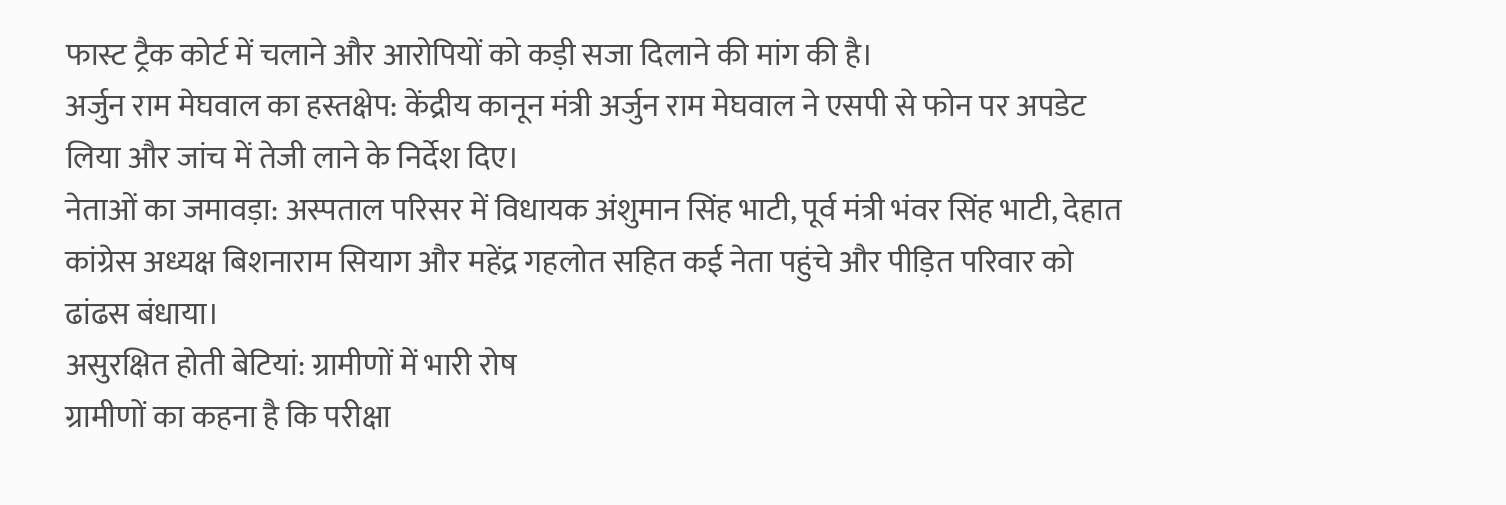फास्ट ट्रैक कोर्ट में चलाने और आरोपियों को कड़ी सजा दिलाने की मांग की है।
अर्जुन राम मेघवाल का हस्तक्षेप: केंद्रीय कानून मंत्री अर्जुन राम मेघवाल ने एसपी से फोन पर अपडेट लिया और जांच में तेजी लाने के निर्देश दिए।
नेताओं का जमावड़ा: अस्पताल परिसर में विधायक अंशुमान सिंह भाटी, पूर्व मंत्री भंवर सिंह भाटी, देहात कांग्रेस अध्यक्ष बिशनाराम सियाग और महेंद्र गहलोत सहित कई नेता पहुंचे और पीड़ित परिवार को ढांढस बंधाया।
असुरक्षित होती बेटियां: ग्रामीणों में भारी रोष
ग्रामीणों का कहना है कि परीक्षा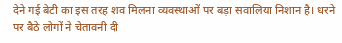देने गई बेटी का इस तरह शव मिलना व्यवस्थाओं पर बड़ा सवालिया निशान है। धरने पर बैठे लोगों ने चेतावनी दी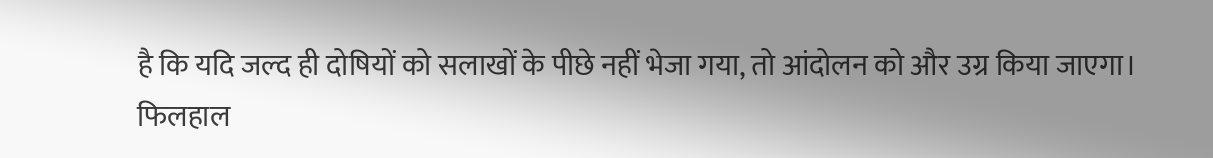है कि यदि जल्द ही दोषियों को सलाखों के पीछे नहीं भेजा गया, तो आंदोलन को और उग्र किया जाएगा। फिलहाल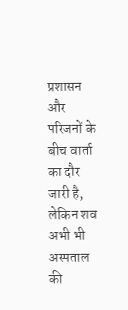प्रशासन और परिजनों के बीच वार्ता का दौर जारी है, लेकिन शव अभी भी अस्पताल की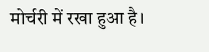मोर्चरी में रखा हुआ है।